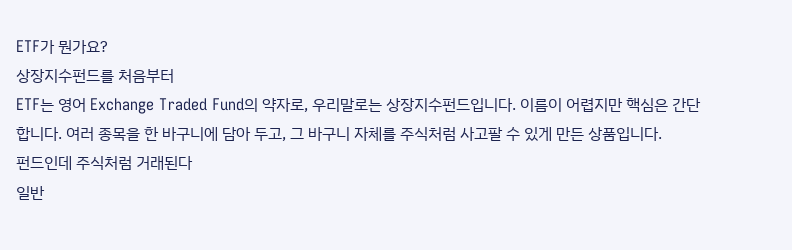ETF가 뭔가요?
상장지수펀드를 처음부터
ETF는 영어 Exchange Traded Fund의 약자로, 우리말로는 상장지수펀드입니다. 이름이 어렵지만 핵심은 간단합니다. 여러 종목을 한 바구니에 담아 두고, 그 바구니 자체를 주식처럼 사고팔 수 있게 만든 상품입니다.
펀드인데 주식처럼 거래된다
일반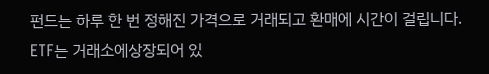펀드는 하루 한 번 정해진 가격으로 거래되고 환매에 시간이 걸립니다. ETF는 거래소에상장되어 있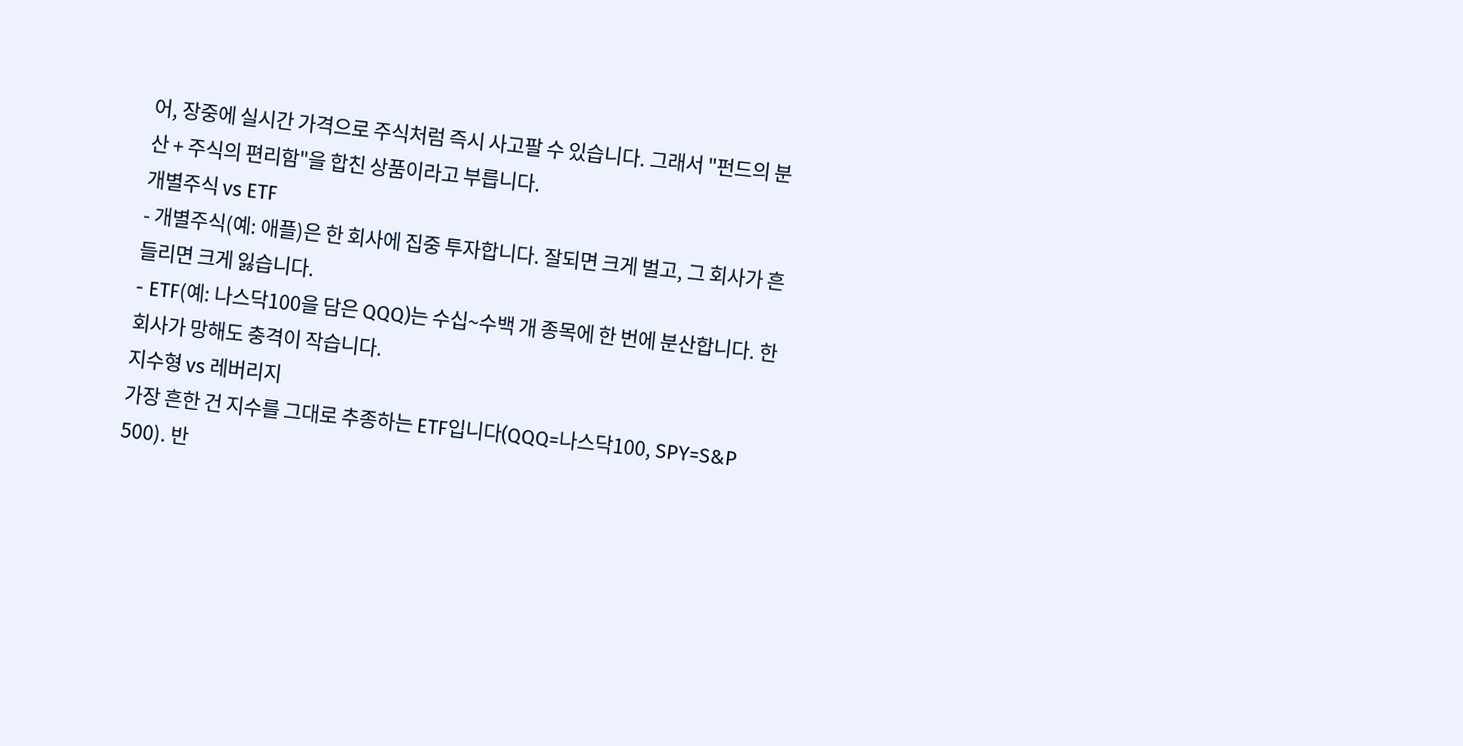어, 장중에 실시간 가격으로 주식처럼 즉시 사고팔 수 있습니다. 그래서 "펀드의 분산 + 주식의 편리함"을 합친 상품이라고 부릅니다.
개별주식 vs ETF
- 개별주식(예: 애플)은 한 회사에 집중 투자합니다. 잘되면 크게 벌고, 그 회사가 흔들리면 크게 잃습니다.
- ETF(예: 나스닥100을 담은 QQQ)는 수십~수백 개 종목에 한 번에 분산합니다. 한 회사가 망해도 충격이 작습니다.
지수형 vs 레버리지
가장 흔한 건 지수를 그대로 추종하는 ETF입니다(QQQ=나스닥100, SPY=S&P 500). 반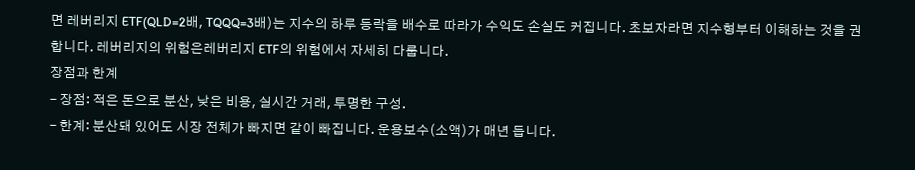면 레버리지 ETF(QLD=2배, TQQQ=3배)는 지수의 하루 등락을 배수로 따라가 수익도 손실도 커집니다. 초보자라면 지수형부터 이해하는 것을 권합니다. 레버리지의 위험은레버리지 ETF의 위험에서 자세히 다룹니다.
장점과 한계
- 장점: 적은 돈으로 분산, 낮은 비용, 실시간 거래, 투명한 구성.
- 한계: 분산돼 있어도 시장 전체가 빠지면 같이 빠집니다. 운용보수(소액)가 매년 듭니다.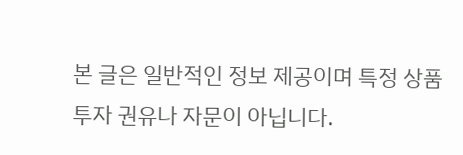본 글은 일반적인 정보 제공이며 특정 상품 투자 권유나 자문이 아닙니다.